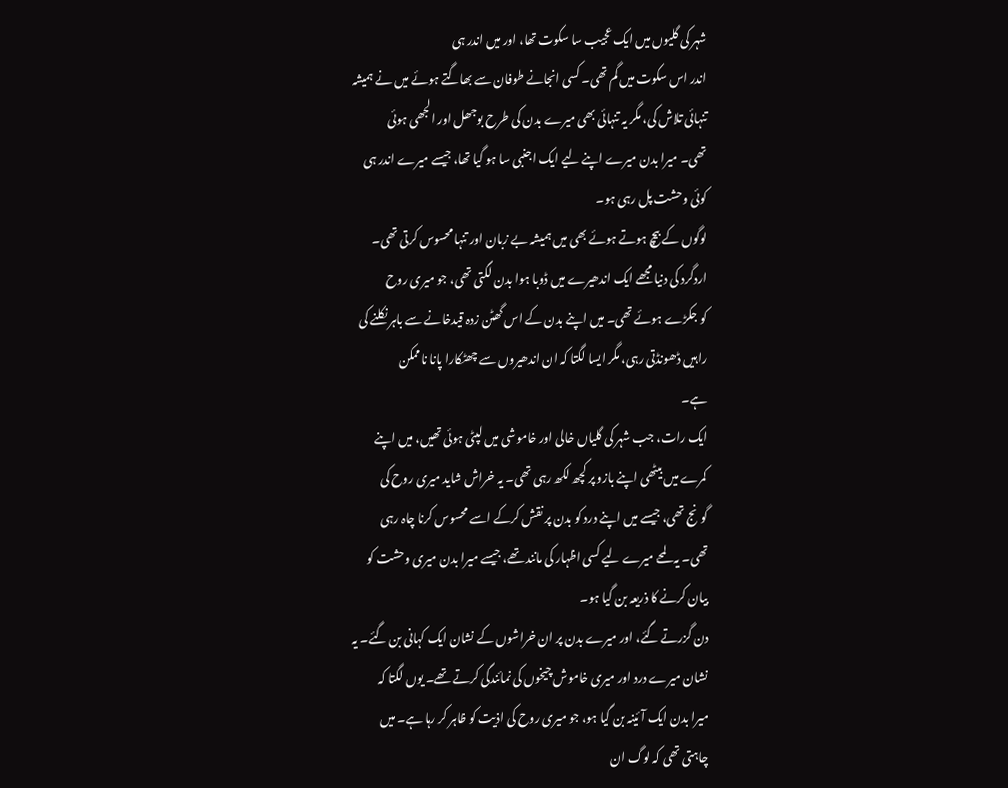شہر کی گلیوں میں ایک عجیب سا سکوت تھا، اور میں اندر ہی
اندر اس سکوت میں گم تھی۔ کسی انجانے طوفان سے بھاگتے ہوئے میں نے ہمیشہ
تنہائی تلاش کی، مگر یہ تنہائی بھی میرے بدن کی طرح بوجھل اور الجھی ہوئی
تھی۔ میرا بدن میرے اپنے لیے ایک اجنبی سا ہو گیا تھا، جیسے میرے اندر ہی
کوئی وحشت پل رہی ہو۔
لوگوں کے بیچ ہوتے ہوئے بھی میں ہمیشہ بے زبان اور تنہا محسوس کرتی تھی۔
اردگرد کی دنیا مجھے ایک اندھیرے میں ڈوبا ہوا بدن لگتی تھی، جو میری روح
کو جکڑے ہوئے تھی۔ میں اپنے بدن کے اس گھٹن زدہ قیدخانے سے باہر نکلنے کی
راہیں ڈھونڈتی رہی، مگر ایسا لگتا کہ ان اندھیروں سے چھٹکارا پانا ناممکن
ہے۔
ایک رات، جب شہر کی گلیاں خالی اور خاموشی میں لپٹی ہوئی تھیں، میں اپنے
کمرے میں بیٹھی اپنے بازو پر کچھ لکھ رہی تھی۔ یہ خراش شاید میری روح کی
گونج تھی، جیسے میں اپنے درد کو بدن پر نقش کرکے اسے محسوس کرنا چاہ رہی
تھی۔ یہ لمحے میرے لیے کسی اظہار کی مانند تھے، جیسے میرا بدن میری وحشت کو
بیان کرنے کا ذریعہ بن گیا ہو۔
دن گزرتے گئے، اور میرے بدن پر ان خراشوں کے نشان ایک کہانی بن گئے۔ یہ
نشان میرے درد اور میری خاموش چیخوں کی نمائندگی کرتے تھے۔ یوں لگتا کہ
میرا بدن ایک آئینہ بن گیا ہو، جو میری روح کی اذیت کو ظاہر کر رہا ہے۔ میں
چاہتی تھی کہ لوگ ان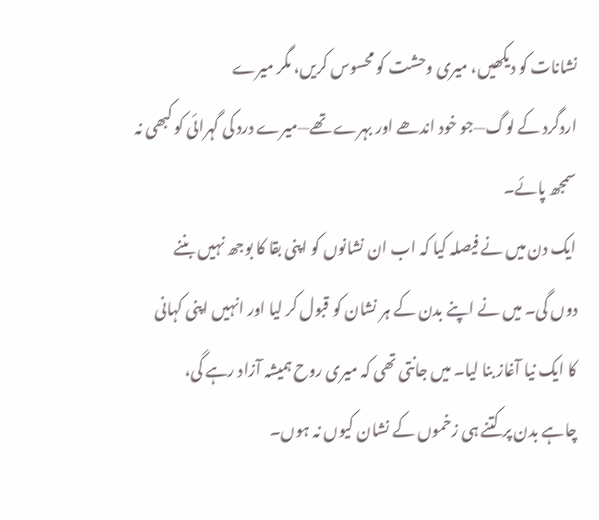نشانات کو دیکھیں، میری وحشت کو محسوس کریں، مگر میرے
اردگرد کے لوگ—جو خود اندھے اور بہرے تھے—میرے درد کی گہرائی کو کبھی نہ
سمجھ پائے۔
ایک دن میں نے فیصلہ کیا کہ اب ان نشانوں کو اپنی بقا کا بوجھ نہیں بننے
دوں گی۔ میں نے اپنے بدن کے ہر نشان کو قبول کر لیا اور انہیں اپنی کہانی
کا ایک نیا آغاز بنا لیا۔ میں جانتی تھی کہ میری روح ہمیشہ آزاد رہے گی،
چاہے بدن پر کتنے ہی زخموں کے نشان کیوں نہ ہوں۔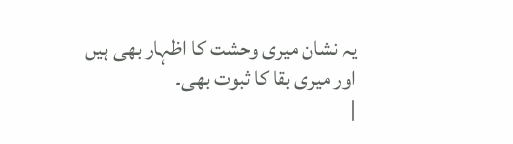یہ نشان میری وحشت کا اظہار بھی ہیں اور میری بقا کا ثبوت بھی۔
|